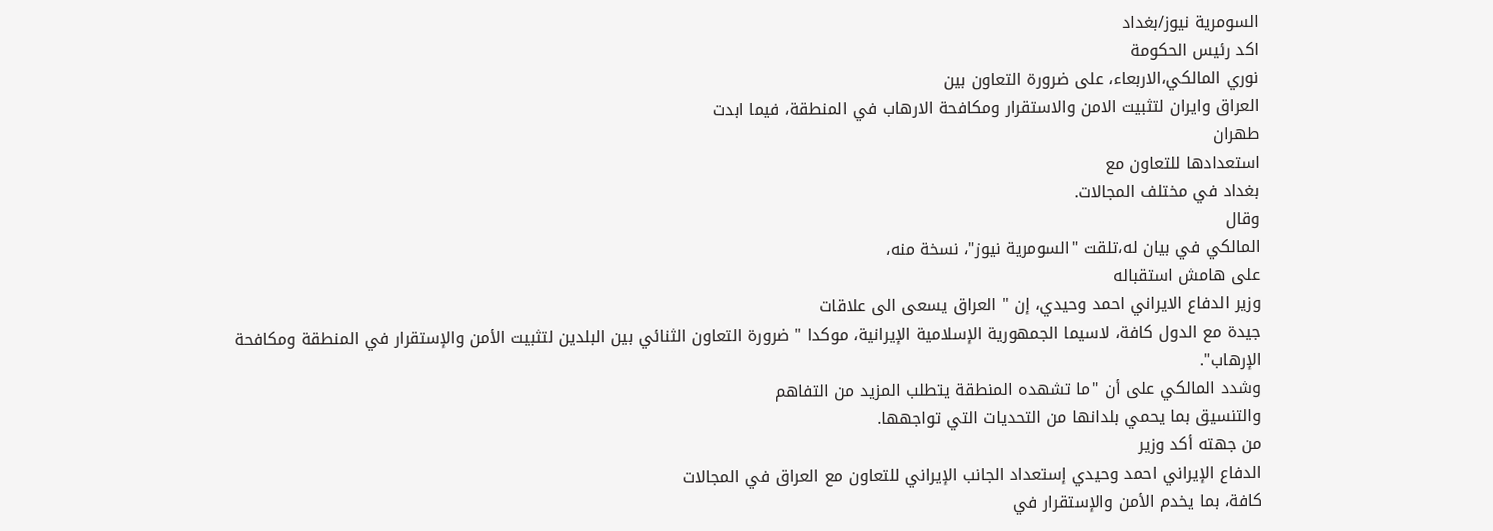السومرية نيوز/بغداد
اكد رئيس الحكومة
نوري المالكي،الاربعاء، على ضرورة التعاون بين
العراق وايران لتثبيت الامن والاستقرار ومكافحة الارهاب في المنطقة، فيما ابدت
طهران
استعدادها للتعاون مع
بغداد في مختلف المجالات.
وقال
المالكي في بيان له،تلقت "السومرية نيوز"، نسخة منه،
على هامش استقباله
وزير الدفاع الايراني احمد وحيدي، إن " العراق يسعى الى علاقات
جيدة مع الدول كافة، لاسيما الجمهورية الإسلامية الإيرانية، موكدا " ضرورة التعاون الثنائي بين البلدين لتثبيت الأمن والإستقرار في المنطقة ومكافحة
الإرهاب".
وشدد المالكي على أن "ما تشهده المنطقة يتطلب المزيد من التفاهم
والتنسيق بما يحمي بلدانها من التحديات التي تواجهها.
من جهته أكد وزير
الدفاع الإيراني احمد وحيدي إستعداد الجانب الإيراني للتعاون مع العراق في المجالات
كافة، بما يخدم الأمن والإستقرار في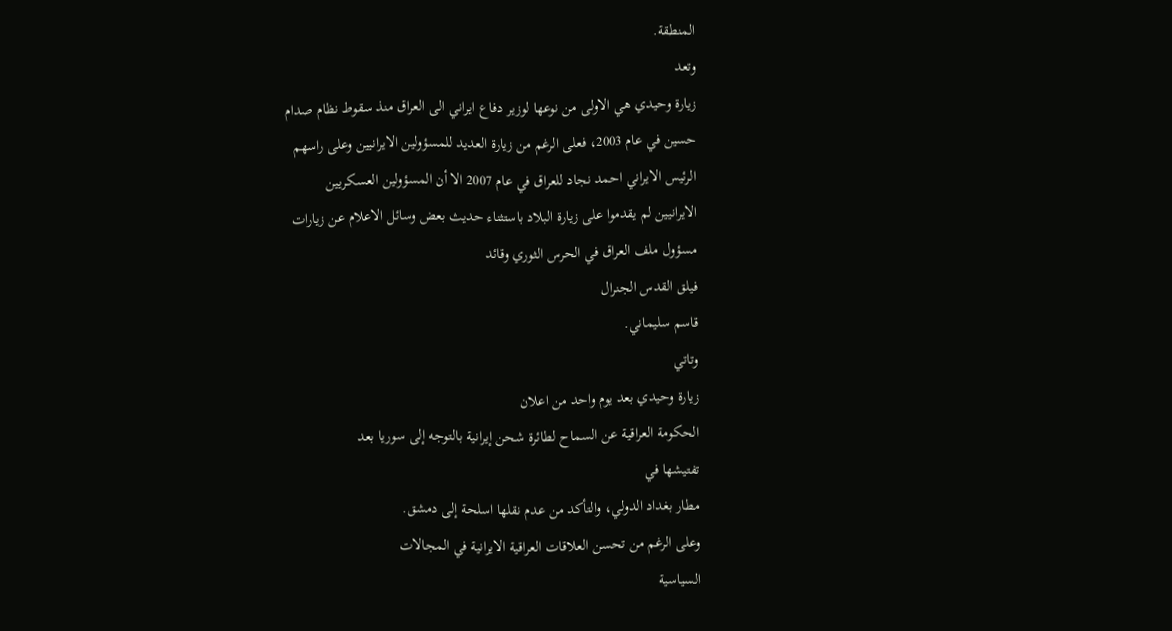المنطقة.
وتعد
زيارة وحيدي هي الاولى من نوعها لوزير دفاع ايراني الى العراق منذ سقوط نظام صدام
حسين في عام 2003، فعلى الرغم من زيارة العديد للمسؤولين الايرانيين وعلى راسهم
الرئيس الايراني احمد نجاد للعراق في عام 2007 الا أن المسؤولين العسكريين
الايرانيين لم يقدموا على زيارة البلاد باستثناء حديث بعض وسائل الاعلام عن زيارات
مسؤول ملف العراق في الحرس الثوري وقائد
فيلق القدس الجنرال
قاسم سليماني.
وتاتي
زيارة وحيدي بعد يوم واحد من اعلان
الحكومة العراقية عن السماح لطائرة شحن إيرانية بالتوجه إلى سوريا بعد
تفتيشها في
مطار بغداد الدولي، والتأكد من عدم نقلها اسلحة إلى دمشق.
وعلى الرغم من تحسن العلاقات العراقية الايرانية في المجالات
السياسية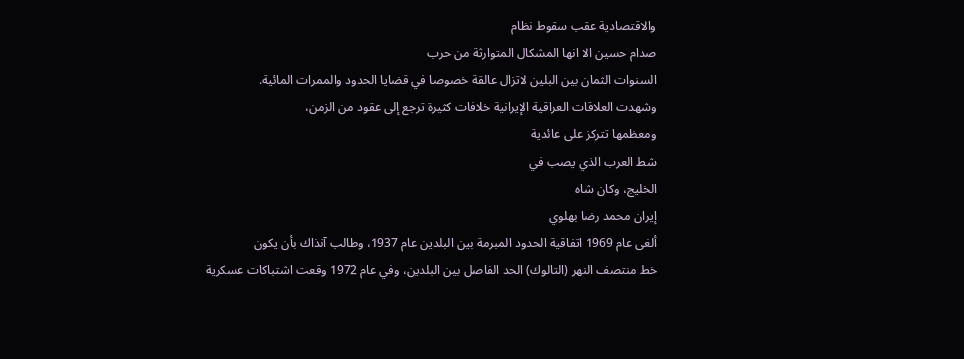والاقتصادية عقب سقوط نظام
صدام حسين الا انها المشكال المتوارثة من حرب
السنوات الثمان بين البلين لاتزال عالقة خصوصا في قضايا الحدود والممرات المائية.
وشهدت العلاقات العراقية الإيرانية خلافات كثيرة ترجع إلى عقود من الزمن،
ومعظمها تتركز على عائدية
شط العرب الذي يصب في
الخليج، وكان شاه
إيران محمد رضا بهلوي
ألغى عام 1969 اتفاقية الحدود المبرمة بين البلدين عام 1937، وطالب آنذاك بأن يكون
خط منتصف النهر (التالوك) الحد الفاصل بين البلدين، وفي عام 1972 وقعت اشتباكات عسكرية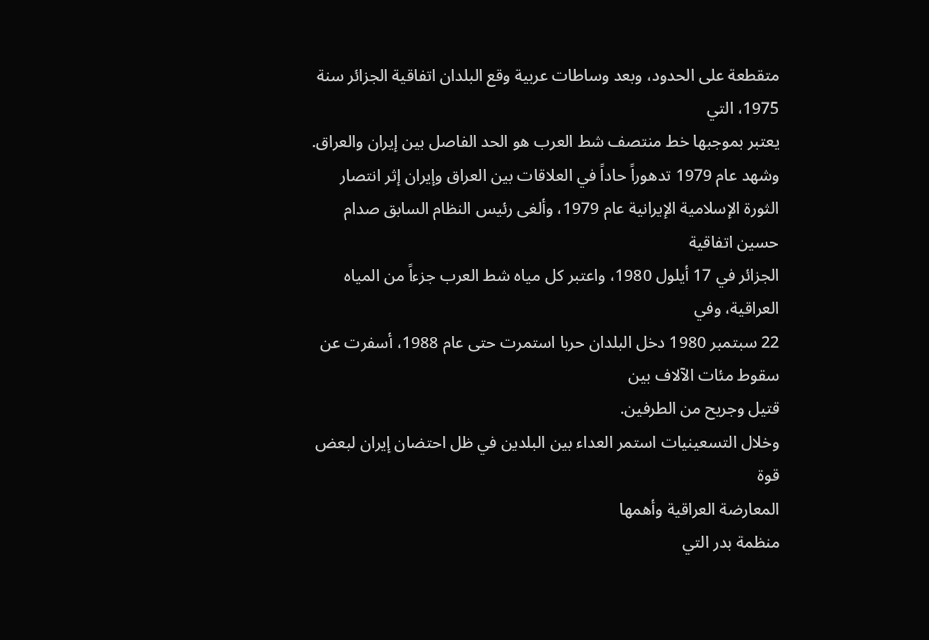متقطعة على الحدود، وبعد وساطات عربية وقع البلدان اتفاقية الجزائر سنة 1975، التي
يعتبر بموجبها خط منتصف شط العرب هو الحد الفاصل بين إيران والعراق.
وشهد عام 1979 تدهوراً حاداً في العلاقات بين العراق وإيران إثر انتصار
الثورة الإسلامية الإيرانية عام 1979، وألغى رئيس النظام السابق صدام حسين اتفاقية
الجزائر في 17 أيلول 1980، واعتبر كل مياه شط العرب جزءاً من المياه العراقية، وفي
22 سبتمبر 1980 دخل البلدان حربا استمرت حتى عام 1988، أسفرت عن سقوط مئات الآلاف بين
قتيل وجريح من الطرفين.
وخلال التسعينيات استمر العداء بين البلدين في ظل احتضان إيران لبعض قوة
المعارضة العراقية وأهمها
منظمة بدر التي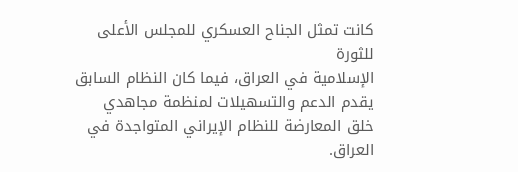كانت تمثل الجناح العسكري للمجلس الأعلى للثورة
الإسلامية في العراق، فيما كان النظام السابق يقدم الدعم والتسهيلات لمنظمة مجاهدي
خلق المعارضة للنظام الإيراني المتواجدة في العراق.